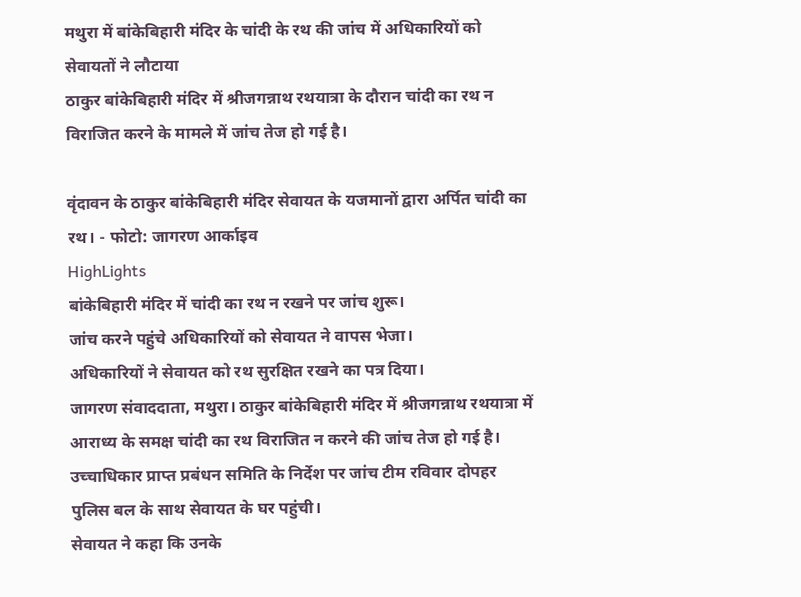मथुरा में बांकेबिहारी मंदिर के चांदी के रथ की जांच में अधिकारियों को सेवायतों ने लौटाया
ठाकुर बांकेबिहारी मंदिर में श्रीजगन्नाथ रथयात्रा के दौरान चांदी का रथ न विराजित करने के मामले में जांच तेज हो गई है।

वृंदावन के ठाकुर बांकेबिहारी मंदिर सेवायत के यजमानों द्वारा अर्पित चांदी का रथ। - फोटो: जागरण आर्काइव
HighLights
बांकेबिहारी मंदिर में चांदी का रथ न रखने पर जांच शुरू।
जांच करने पहुंचे अधिकारियों को सेवायत ने वापस भेजा।
अधिकारियों ने सेवायत को रथ सुरक्षित रखने का पत्र दिया।
जागरण संवाददाता, मथुरा। ठाकुर बांकेबिहारी मंदिर में श्रीजगन्नाथ रथयात्रा में आराध्य के समक्ष चांदी का रथ विराजित न करने की जांच तेज हो गई है। उच्चाधिकार प्राप्त प्रबंधन समिति के निर्देश पर जांच टीम रविवार दोपहर पुलिस बल के साथ सेवायत के घर पहुंची।
सेवायत ने कहा कि उनके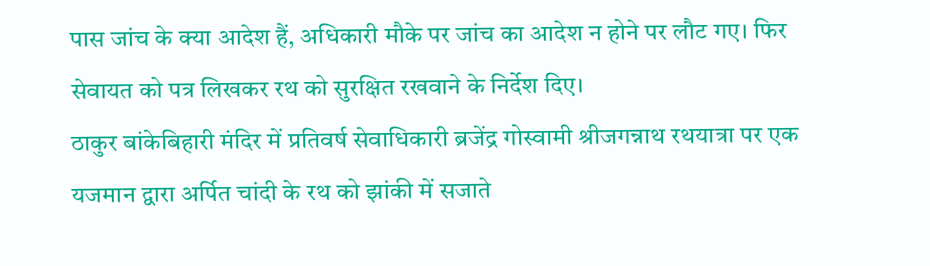पास जांच के क्या आदेश हैं, अधिकारी मौके पर जांच का आदेश न होने पर लौट गए। फिर सेवायत को पत्र लिखकर रथ को सुरक्षित रखवाने के निर्देश दिए।
ठाकुर बांकेबिहारी मंदिर में प्रतिवर्ष सेवाधिकारी ब्रजेंद्र गोस्वामी श्रीजगन्नाथ रथयात्रा पर एक यजमान द्वारा अर्पित चांदी के रथ को झांकी में सजाते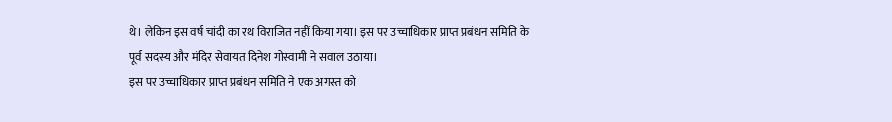थे। लेकिन इस वर्ष चांदी का रथ विराजित नहीं किया गया। इस पर उच्चाधिकार प्राप्त प्रबंधन समिति के पूर्व सदस्य और मंदिर सेवायत दिनेश गोस्वामी ने सवाल उठाया।
इस पर उच्चाधिकार प्राप्त प्रबंधन समिति ने एक अगस्त को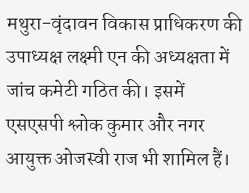मथुरा-वृंदावन विकास प्राधिकरण की उपाध्यक्ष लक्ष्मी एन की अध्यक्षता में जांच कमेटी गठित की। इसमें एसएसपी श्लोक कुमार और नगर आयुक्त ओजस्वी राज भी शामिल हैं।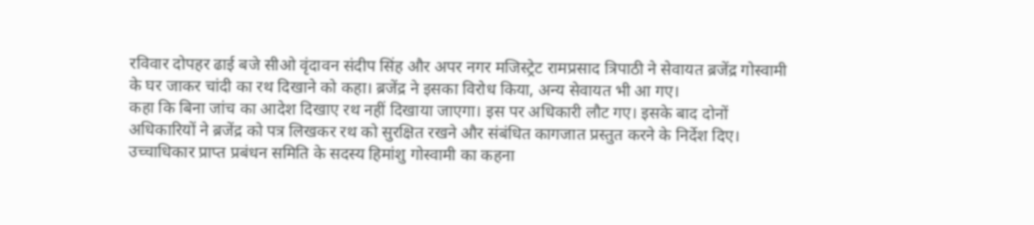रविवार दोपहर ढाई बजे सीओ वृंदावन संदीप सिंह और अपर नगर मजिस्ट्रेट रामप्रसाद त्रिपाठी ने सेवायत ब्रजेंद्र गोस्वामी के घर जाकर चांदी का रथ दिखाने को कहा। ब्रजेंद्र ने इसका विरोध किया, अन्य सेवायत भी आ गए।
कहा कि बिना जांच का आदेश दिखाए रथ नहीं दिखाया जाएगा। इस पर अधिकारी लौट गए। इसके बाद दोनों अधिकारियों ने ब्रजेंद्र को पत्र लिखकर रथ को सुरक्षित रखने और संबंधित कागजात प्रस्तुत करने के निर्देश दिए।
उच्चाधिकार प्राप्त प्रबंधन समिति के सदस्य हिमांशु गोस्वामी का कहना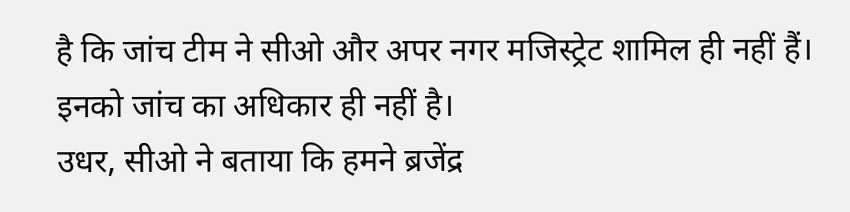है कि जांच टीम ने सीओ और अपर नगर मजिस्ट्रेट शामिल ही नहीं हैं। इनको जांच का अधिकार ही नहीं है।
उधर, सीओ ने बताया कि हमने ब्रजेंद्र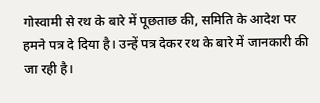गोस्वामी से रथ के बारे में पूछताछ की, समिति के आदेश पर हमने पत्र दे दिया है। उन्हें पत्र देकर रथ के बारे में जानकारी की जा रही है।